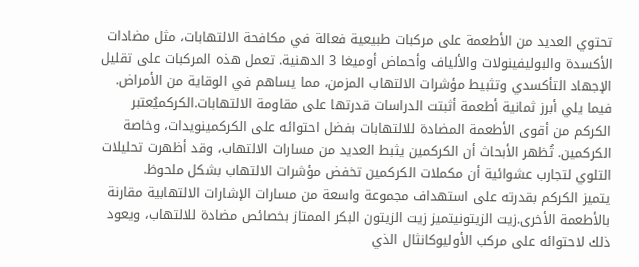تحتوي العديد من الأطعمة على مركبات طبيعية فعالة في مكافحة الالتهابات، مثل مضادات الأكسدة والبوليفينولات والألياف وأحماض أوميغا 3 الدهنية. تعمل هذه المركبات على تقليل الإجهاد التأكسدي وتثبيط مؤشرات الالتهاب المزمن، مما يساهم في الوقاية من الأمراض.
فيما يلي أبرز ثمانية أطعمة أثبتت الدراسات قدرتها على مقاومة الالتهابات.الكركميُعتبر الكركم من أقوى الأطعمة المضادة للالتهابات بفضل احتوائه على الكركمينويدات، وخاصة الكركمين. تُظهر الأبحاث أن الكركمين يثبط العديد من مسارات الالتهاب، وقد أظهرت تحليلات التلوي لتجارب عشوائية أن مكملات الكركمين تخفض مؤشرات الالتهاب بشكل ملحوظ.
يتميز الكركم بقدرته على استهداف مجموعة واسعة من مسارات الإشارات الالتهابية مقارنة بالأطعمة الأخرى.زيت الزيتونيتميز زيت الزيتون البكر الممتاز بخصائص مضادة للالتهاب، ويعود ذلك لاحتوائه على مركب الأوليوكانثال الذي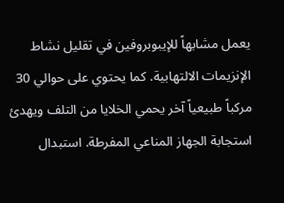يعمل مشابهاً للإيبوبروفين في تقليل نشاط الإنزيمات الالتهابية. كما يحتوي على حوالي 30 مركباً طبيعياً آخر يحمي الخلايا من التلف ويهدئ استجابة الجهاز المناعي المفرطة. استبدال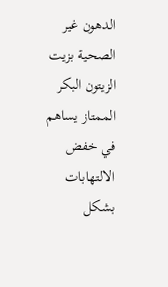الدهون غير الصحية بزيت الزيتون البكر الممتاز يساهم في خفض الالتهابات بشكل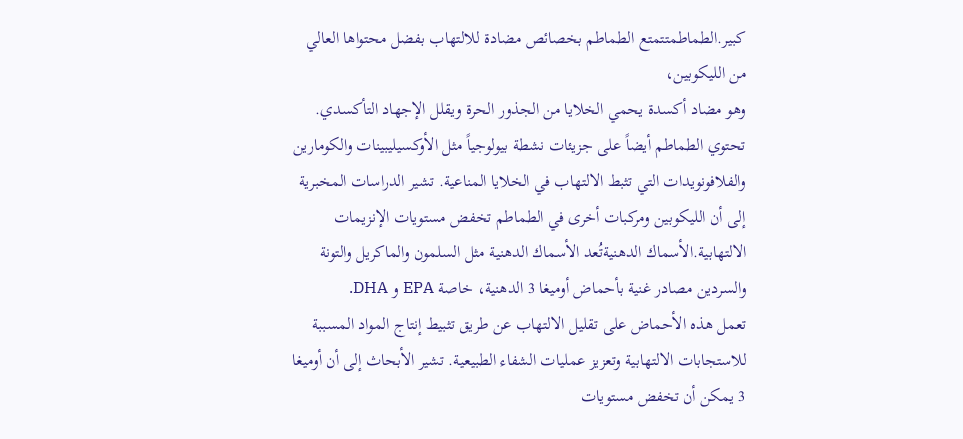كبير.الطماطمتتمتع الطماطم بخصائص مضادة للالتهاب بفضل محتواها العالي من الليكوبين،
وهو مضاد أكسدة يحمي الخلايا من الجذور الحرة ويقلل الإجهاد التأكسدي. تحتوي الطماطم أيضاً على جزيئات نشطة بيولوجياً مثل الأوكسيليبينات والكومارين والفلافونويدات التي تثبط الالتهاب في الخلايا المناعية. تشير الدراسات المخبرية إلى أن الليكوبين ومركبات أخرى في الطماطم تخفض مستويات الإنزيمات الالتهابية.الأسماك الدهنيةتُعد الأسماك الدهنية مثل السلمون والماكريل والتونة والسردين مصادر غنية بأحماض أوميغا 3 الدهنية، خاصة EPA و DHA.
تعمل هذه الأحماض على تقليل الالتهاب عن طريق تثبيط إنتاج المواد المسببة للاستجابات الالتهابية وتعزيز عمليات الشفاء الطبيعية. تشير الأبحاث إلى أن أوميغا 3 يمكن أن تخفض مستويات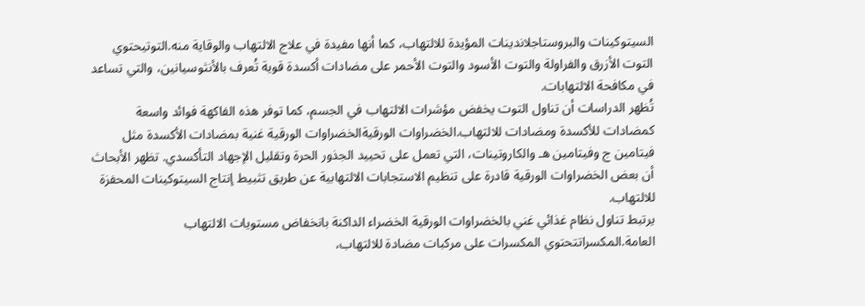السيتوكينات والبروستاجلاندينات المؤيدة للالتهاب، كما أنها مفيدة في علاج الالتهاب والوقاية منه.التوتيحتوي التوت الأزرق والفراولة والتوت الأسود والتوت الأحمر على مضادات أكسدة قوية تُعرف بالأنثوسيانين، والتي تساعد في مكافحة الالتهابات.
تُظهر الدراسات أن تناول التوت يخفض مؤشرات الالتهاب في الجسم، كما توفر هذه الفاكهة فوائد واسعة كمضادات للأكسدة ومضادات للالتهاب.الخضراوات الورقيةالخضراوات الورقية غنية بمضادات الأكسدة مثل فيتامين ج وفيتامين هـ والكاروتينات، التي تعمل على تحييد الجذور الحرة وتقليل الإجهاد التأكسدي. تظهر الأبحاث أن بعض الخضراوات الورقية قادرة على تنظيم الاستجابات الالتهابية عن طريق تثبيط إنتاج السيتوكينات المحفزة للالتهاب.
يرتبط تناول نظام غذائي غني بالخضراوات الورقية الخضراء الداكنة بانخفاض مستويات الالتهاب العامة.المكسراتتحتوي المكسرات على مركبات مضادة للالتهاب،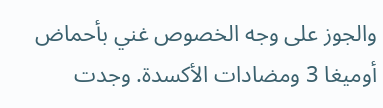والجوز على وجه الخصوص غني بأحماض أوميغا 3 ومضادات الأكسدة. وجدت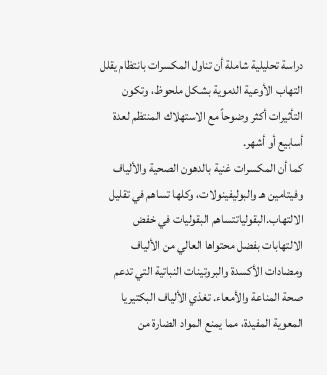دراسة تحليلية شاملة أن تناول المكسرات بانتظام يقلل التهاب الأوعية الدموية بشكل ملحوظ، وتكون التأثيرات أكثر وضوحاً مع الاستهلاك المنتظم لعدة أسابيع أو أشهر.
كما أن المكسرات غنية بالدهون الصحية والألياف وفيتامين هـ والبوليفينولات، وكلها تساهم في تقليل الالتهاب.البقولياتتساهم البقوليات في خفض الالتهابات بفضل محتواها العالي من الألياف ومضادات الأكسدة والبروتينات النباتية التي تدعم صحة المناعة والأمعاء. تغذي الألياف البكتيريا المعوية المفيدة، مما يمنع المواد الضارة من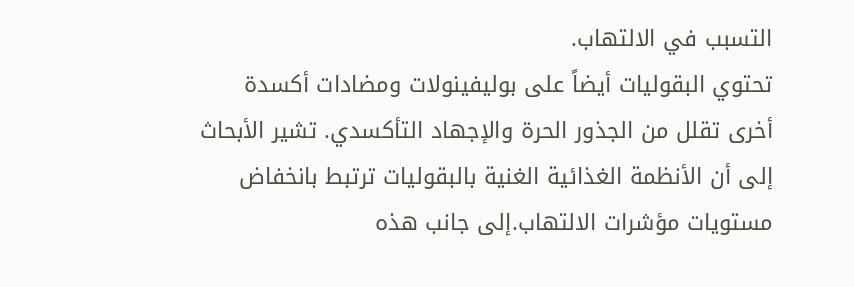التسبب في الالتهاب.
تحتوي البقوليات أيضاً على بوليفينولات ومضادات أكسدة أخرى تقلل من الجذور الحرة والإجهاد التأكسدي. تشير الأبحاث إلى أن الأنظمة الغذائية الغنية بالبقوليات ترتبط بانخفاض مستويات مؤشرات الالتهاب.إلى جانب هذه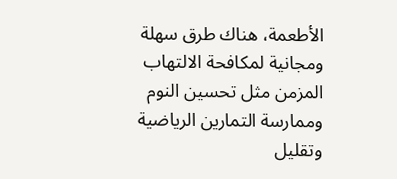الأطعمة، هناك طرق سهلة ومجانية لمكافحة الالتهاب المزمن مثل تحسين النوم وممارسة التمارين الرياضية وتقليل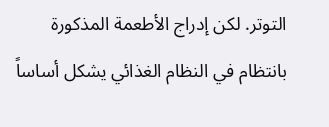التوتر. لكن إدراج الأطعمة المذكورة بانتظام في النظام الغذائي يشكل أساساً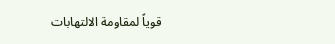قوياً لمقاومة الالتهابات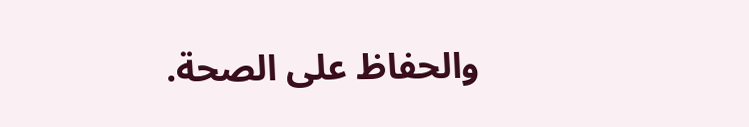والحفاظ على الصحة.